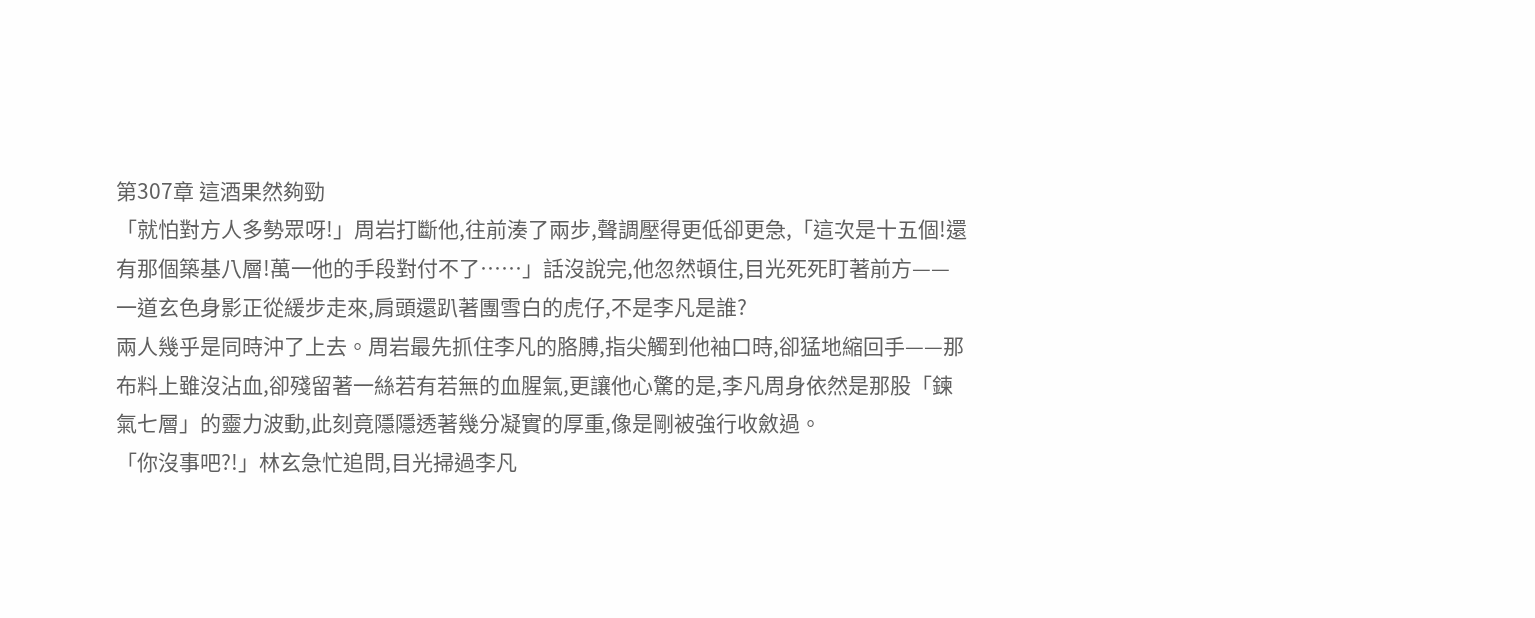第307章 這酒果然夠勁
「就怕對方人多勢眾呀!」周岩打斷他,往前湊了兩步,聲調壓得更低卻更急,「這次是十五個!還有那個築基八層!萬一他的手段對付不了……」話沒說完,他忽然頓住,目光死死盯著前方——一道玄色身影正從緩步走來,肩頭還趴著團雪白的虎仔,不是李凡是誰?
兩人幾乎是同時沖了上去。周岩最先抓住李凡的胳膊,指尖觸到他袖口時,卻猛地縮回手——那布料上雖沒沾血,卻殘留著一絲若有若無的血腥氣,更讓他心驚的是,李凡周身依然是那股「鍊氣七層」的靈力波動,此刻竟隱隱透著幾分凝實的厚重,像是剛被強行收斂過。
「你沒事吧?!」林玄急忙追問,目光掃過李凡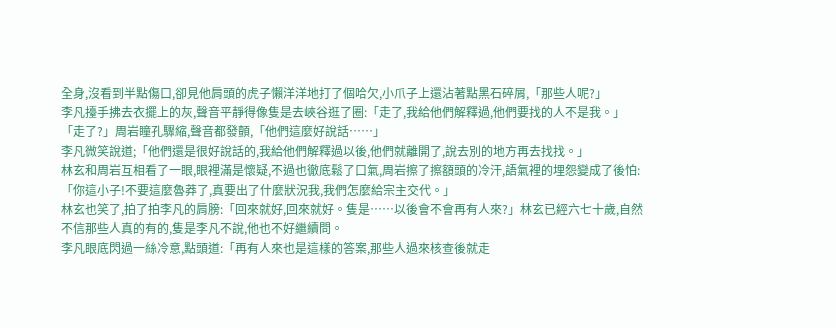全身,沒看到半點傷口,卻見他肩頭的虎子懶洋洋地打了個哈欠,小爪子上還沾著點黑石碎屑,「那些人呢?」
李凡擡手拂去衣擺上的灰,聲音平靜得像隻是去峽谷逛了圈:「走了,我給他們解釋過,他們要找的人不是我。」
「走了?」周岩瞳孔驟縮,聲音都發顫,「他們這麼好說話……」
李凡微笑說道;「他們還是很好說話的,我給他們解釋過以後,他們就離開了,說去別的地方再去找找。」
林玄和周岩互相看了一眼,眼裡滿是懷疑,不過也徹底鬆了口氣,周岩擦了擦額頭的冷汗,語氣裡的埋怨變成了後怕:「你這小子!不要這麼魯莽了,真要出了什麼狀況我,我們怎麼給宗主交代。」
林玄也笑了,拍了拍李凡的肩膀:「回來就好,回來就好。隻是……以後會不會再有人來?」林玄已經六七十歲,自然不信那些人真的有的,隻是李凡不說,他也不好繼續問。
李凡眼底閃過一絲冷意,點頭道:「再有人來也是這樣的答案,那些人過來核查後就走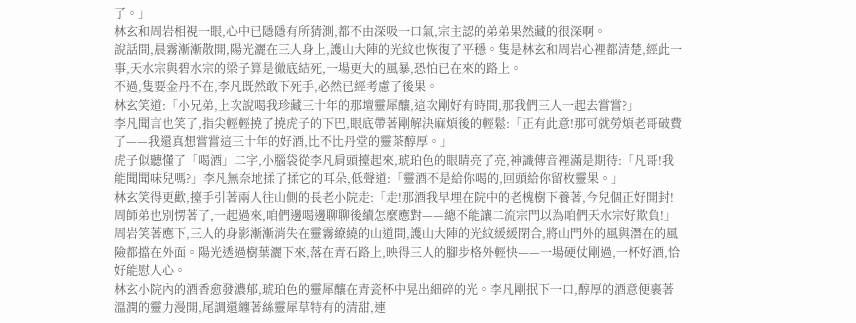了。」
林玄和周岩相視一眼,心中已隱隱有所猜測,都不由深吸一口氣,宗主認的弟弟果然藏的很深啊。
說話間,晨霧漸漸散開,陽光灑在三人身上,護山大陣的光紋也恢復了平穩。隻是林玄和周岩心裡都清楚,經此一事,天水宗與碧水宗的梁子算是徹底結死,一場更大的風暴,恐怕已在來的路上。
不過,隻要金丹不在,李凡既然敢下死手,必然已經考慮了後果。
林玄笑道:「小兄弟,上次說喝我珍藏三十年的那壇靈犀釀,這次剛好有時間,那我們三人一起去嘗嘗?」
李凡聞言也笑了,指尖輕輕撓了撓虎子的下巴,眼底帶著剛解決麻煩後的輕鬆:「正有此意!那可就勞煩老哥破費了——我還真想嘗嘗這三十年的好酒,比不比丹堂的靈茶醇厚。」
虎子似聽懂了「喝酒」二字,小腦袋從李凡肩頭擡起來,琥珀色的眼睛亮了亮,神識傳音裡滿是期待:「凡哥!我能聞聞味兒嗎?」李凡無奈地揉了揉它的耳朵,低聲道:「靈酒不是給你喝的,回頭給你留枚靈果。」
林玄笑得更歡,擡手引著兩人往山側的長老小院走:「走!那酒我早埋在院中的老槐樹下養著,今兒個正好開封!周師弟也別愣著了,一起過來,咱們邊喝邊聊聊後續怎麼應對——總不能讓二流宗門以為咱們天水宗好欺負!」
周岩笑著應下,三人的身影漸漸消失在靈霧繚繞的山道間,護山大陣的光紋緩緩閉合,將山門外的風與潛在的風險都擋在外面。陽光透過樹葉灑下來,落在青石路上,映得三人的腳步格外輕快——一場硬仗剛過,一杯好酒,恰好能慰人心。
林玄小院內的酒香愈發濃郁,琥珀色的靈犀釀在青瓷杯中晃出細碎的光。李凡剛抿下一口,醇厚的酒意便裹著溫潤的靈力漫開,尾調還纏著絲靈犀草特有的清甜,連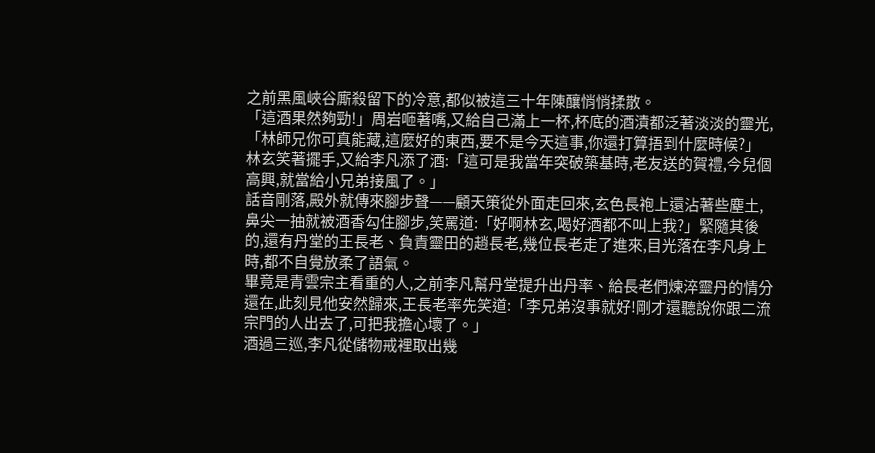之前黑風峽谷廝殺留下的冷意,都似被這三十年陳釀悄悄揉散。
「這酒果然夠勁!」周岩咂著嘴,又給自己滿上一杯,杯底的酒漬都泛著淡淡的靈光,「林師兄你可真能藏,這麼好的東西,要不是今天這事,你還打算捂到什麼時候?」
林玄笑著擺手,又給李凡添了酒:「這可是我當年突破築基時,老友送的賀禮,今兒個高興,就當給小兄弟接風了。」
話音剛落,殿外就傳來腳步聲——顧天策從外面走回來,玄色長袍上還沾著些塵土,鼻尖一抽就被酒香勾住腳步,笑罵道:「好啊林玄,喝好酒都不叫上我?」緊隨其後的,還有丹堂的王長老、負責靈田的趙長老,幾位長老走了進來,目光落在李凡身上時,都不自覺放柔了語氣。
畢竟是青雲宗主看重的人,之前李凡幫丹堂提升出丹率、給長老們煉淬靈丹的情分還在,此刻見他安然歸來,王長老率先笑道:「李兄弟沒事就好!剛才還聽說你跟二流宗門的人出去了,可把我擔心壞了。」
酒過三巡,李凡從儲物戒裡取出幾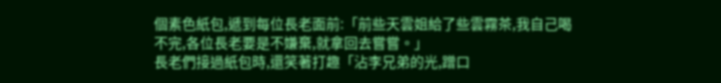個素色紙包,遞到每位長老面前:「前些天雲姐給了些雲霧茶,我自己喝不完,各位長老要是不嫌棄,就拿回去嘗嘗。」
長老們接過紙包時,還笑著打趣「沾李兄弟的光,蹭口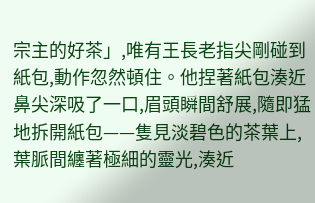宗主的好茶」,唯有王長老指尖剛碰到紙包,動作忽然頓住。他捏著紙包湊近鼻尖深吸了一口,眉頭瞬間舒展,隨即猛地拆開紙包——隻見淡碧色的茶葉上,葉脈間纏著極細的靈光,湊近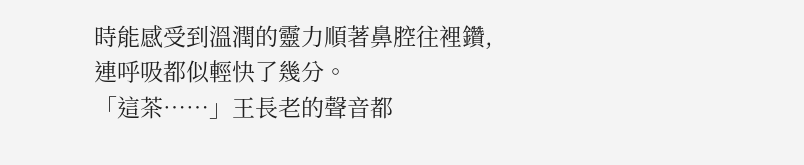時能感受到溫潤的靈力順著鼻腔往裡鑽,連呼吸都似輕快了幾分。
「這茶……」王長老的聲音都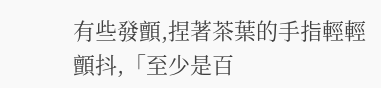有些發顫,捏著茶葉的手指輕輕顫抖,「至少是百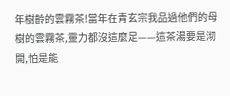年樹齡的雲霧茶!當年在青玄宗我品過他們的母樹的雲霧茶,靈力都沒這麼足——這茶湯要是沏開,怕是能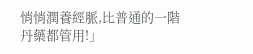悄悄潤養經脈,比普通的一階丹藥都管用!」